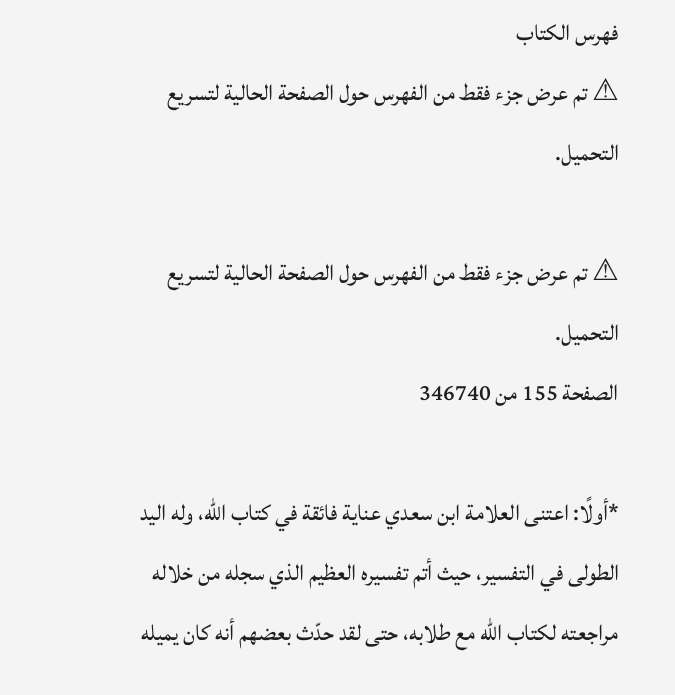فهرس الكتاب
⚠ تم عرض جزء فقط من الفهرس حول الصفحة الحالية لتسريع التحميل.

⚠ تم عرض جزء فقط من الفهرس حول الصفحة الحالية لتسريع التحميل.
الصفحة 155 من 346740

*أولًا: اعتنى العلامة ابن سعدي عناية فائقة في كتاب الله، وله اليد الطولى في التفسير، حيث أتم تفسيره العظيم الذي سجله من خلاله مراجعته لكتاب الله مع طلابه، حتى لقد حدّث بعضهم أنه كان يميله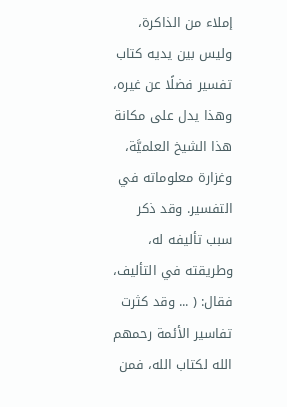إملاء من الذاكرة، وليس بين يديه كتاب تفسير فضلًا عن غيره، وهذا يدل على مكانة هذا الشيخ العلميَّة، وغزارة معلوماته في التفسير. وقد ذكر سبب تأليفه له، وطريقته في التأليف، فقال: ( ... وقد كثرت تفاسير الأئمة رحمهم الله لكتاب الله، فمن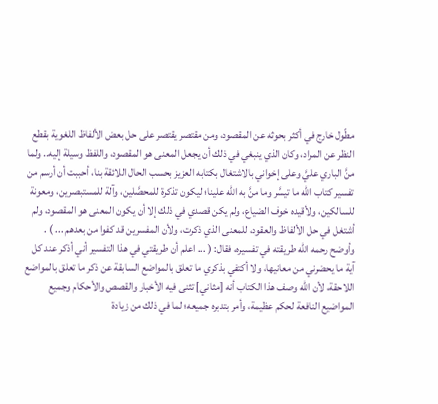مطّول خارج في أكثر بحوثه عن المقصود، ومن مقتصر يقتصر على حل بعض الألفاظ اللغوية بقطع النظر عن المراد، وكان الذي ينبغي في ذلك أن يجعل المعنى هو المقصود، واللفظ وسيلة إليه.. ولما منَّ الباري عليَّ وعلى إخواني بالاشتغال بكتابه العزيز بحسب الحال اللائقة بنا، أحببت أن أرسم من تفسير كتاب الله ما تيسَّر وما منَّ به الله علينا؛ ليكون تذكرة للمحصَّلين، وآلة للمستبصرين، ومعونة للسالكين، ولأقيده خوف الضياع، ولم يكن قصدي في ذلك إلا أن يكون المعنى هو المقصود، ولم أشتغل في حل الألفاظ والعقود، للمعنى الذي ذكرت، ولأن المفسرين قد كفوا من بعدهم ... ) . وأوضح رحمه الله طريقته في تفسيره، فقال: ( ... اعلم أن طريقتي في هذا التفسير أني أذكر عند كل آية ما يحضرني من معانيها، ولا أكتفي بذكري ما تعلق بالمواضع السابقة عن ذكر ما تعلق بالمواضع اللاحقة، لأن الله وصف هذا الكتاب أنه [مثاني] تثنى فيه الأخبار والقصص والأحكام وجميع المواضيع النافعة لحكم عظيمة، وأمر بتدبره جميعه؛ لما في ذلك من زيادة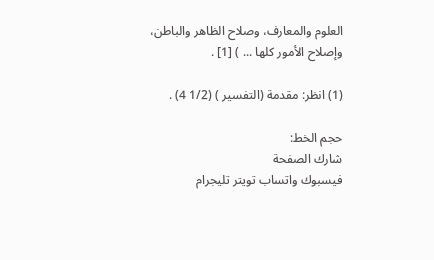العلوم والمعارف، وصلاح الظاهر والباطن، وإصلاح الأمور كلها ... ) [1] .

(1) انظر: مقدمة (التفسير ) (1/2 4) .

حجم الخط:
شارك الصفحة
فيسبوك واتساب تويتر تليجرام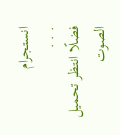انستجرام
. . .
فضلًا انتظر تحميل الصوت